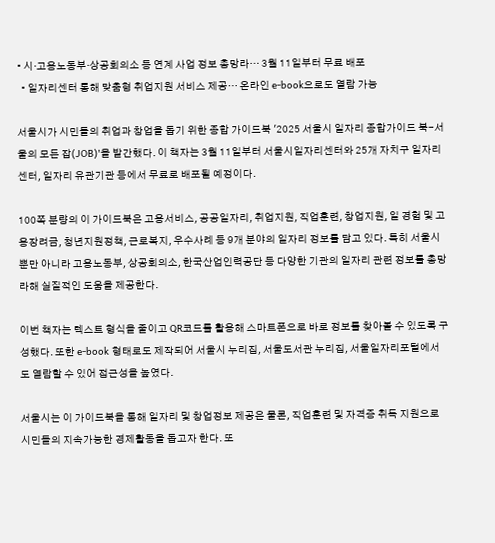• 시·고용노동부·상공회의소 등 연계 사업 정보 총망라… 3월 11일부터 무료 배포
  • 일자리센터 통해 맞춤형 취업지원 서비스 제공… 온라인 e-book으로도 열람 가능

서울시가 시민들의 취업과 창업을 돕기 위한 종합 가이드북 '2025 서울시 일자리 종합가이드 북-서울의 모든 잡(JOB)'을 발간했다. 이 책자는 3월 11일부터 서울시일자리센터와 25개 자치구 일자리센터, 일자리 유관기관 등에서 무료로 배포될 예정이다.

100쪽 분량의 이 가이드북은 고용서비스, 공공일자리, 취업지원, 직업훈련, 창업지원, 일 경험 및 고용장려금, 청년지원정책, 근로복지, 우수사례 등 9개 분야의 일자리 정보를 담고 있다. 특히 서울시뿐만 아니라 고용노동부, 상공회의소, 한국산업인력공단 등 다양한 기관의 일자리 관련 정보를 총망라해 실질적인 도움을 제공한다.

이번 책자는 텍스트 형식을 줄이고 QR코드를 활용해 스마트폰으로 바로 정보를 찾아볼 수 있도록 구성했다. 또한 e-book 형태로도 제작되어 서울시 누리집, 서울도서관 누리집, 서울일자리포털에서도 열람할 수 있어 접근성을 높였다.

서울시는 이 가이드북을 통해 일자리 및 창업정보 제공은 물론, 직업훈련 및 자격증 취득 지원으로 시민들의 지속가능한 경제활동을 돕고자 한다. 또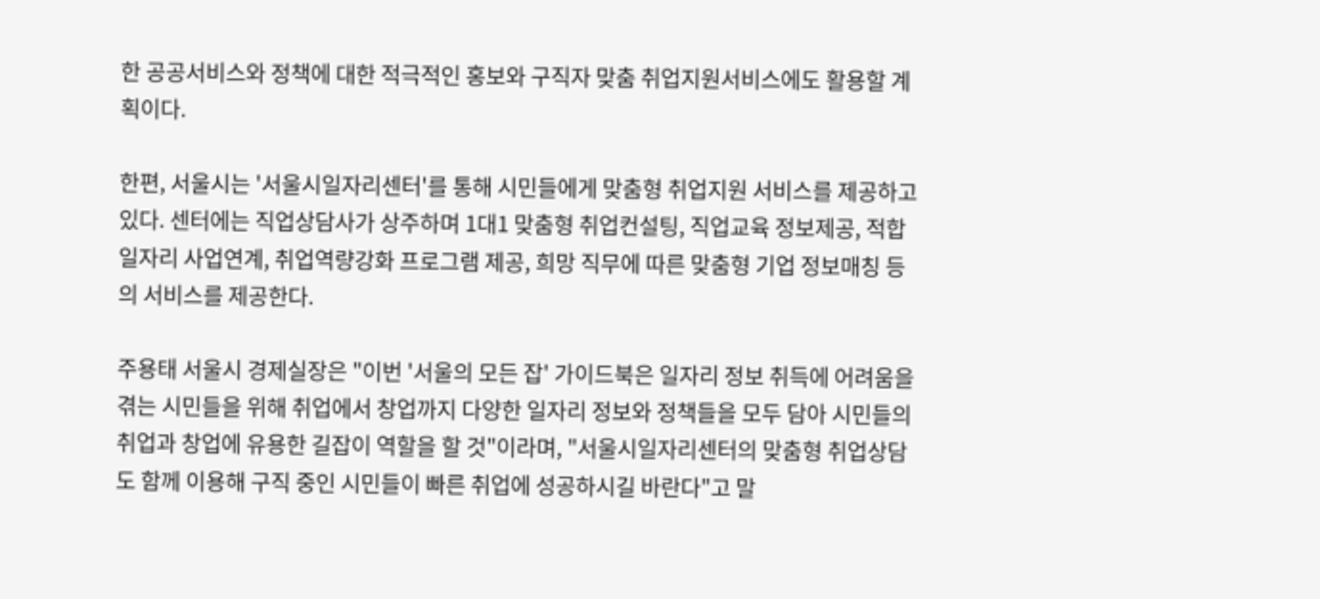한 공공서비스와 정책에 대한 적극적인 홍보와 구직자 맞춤 취업지원서비스에도 활용할 계획이다.

한편, 서울시는 '서울시일자리센터'를 통해 시민들에게 맞춤형 취업지원 서비스를 제공하고 있다. 센터에는 직업상담사가 상주하며 1대1 맞춤형 취업컨설팅, 직업교육 정보제공, 적합일자리 사업연계, 취업역량강화 프로그램 제공, 희망 직무에 따른 맞춤형 기업 정보매칭 등의 서비스를 제공한다.

주용태 서울시 경제실장은 "이번 '서울의 모든 잡' 가이드북은 일자리 정보 취득에 어려움을 겪는 시민들을 위해 취업에서 창업까지 다양한 일자리 정보와 정책들을 모두 담아 시민들의 취업과 창업에 유용한 길잡이 역할을 할 것"이라며, "서울시일자리센터의 맞춤형 취업상담도 함께 이용해 구직 중인 시민들이 빠른 취업에 성공하시길 바란다"고 말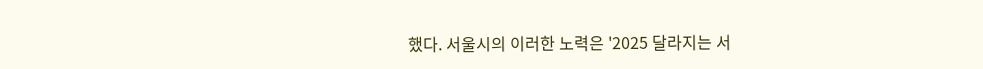했다. 서울시의 이러한 노력은 '2025 달라지는 서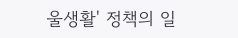울생활' 정책의 일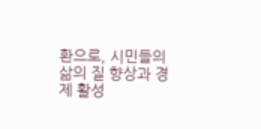환으로, 시민들의 삶의 질 향상과 경제 활성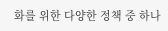화를 위한 다양한 정책 중 하나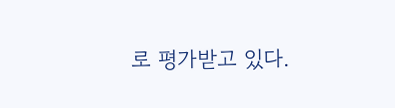로 평가받고 있다.